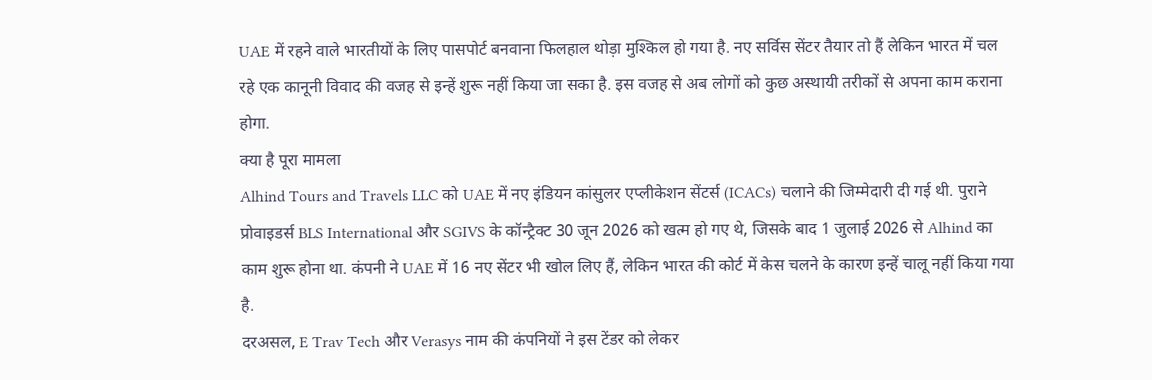UAE में रहने वाले भारतीयों के लिए पासपोर्ट बनवाना फिलहाल थोड़ा मुश्किल हो गया है. नए सर्विस सेंटर तैयार तो हैं लेकिन भारत में चल रहे एक कानूनी विवाद की वजह से इन्हें शुरू नहीं किया जा सका है. इस वजह से अब लोगों को कुछ अस्थायी तरीकों से अपना काम कराना होगा.
क्या है पूरा मामला
Alhind Tours and Travels LLC को UAE में नए इंडियन कांसुलर एप्लीकेशन सेंटर्स (ICACs) चलाने की जिम्मेदारी दी गई थी. पुराने प्रोवाइडर्स BLS International और SGIVS के कॉन्ट्रैक्ट 30 जून 2026 को खत्म हो गए थे, जिसके बाद 1 जुलाई 2026 से Alhind का काम शुरू होना था. कंपनी ने UAE में 16 नए सेंटर भी खोल लिए हैं, लेकिन भारत की कोर्ट में केस चलने के कारण इन्हें चालू नहीं किया गया है.
दरअसल, E Trav Tech और Verasys नाम की कंपनियों ने इस टेंडर को लेकर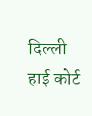दिल्ली हाई कोर्ट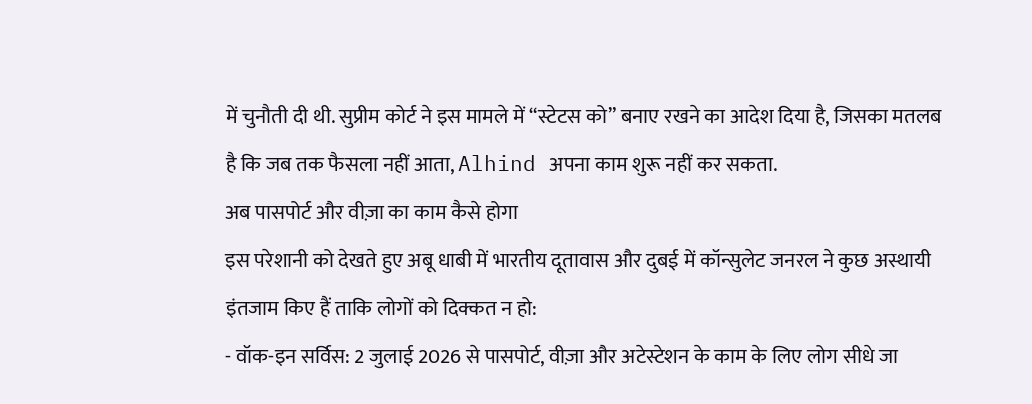में चुनौती दी थी. सुप्रीम कोर्ट ने इस मामले में “स्टेटस को” बनाए रखने का आदेश दिया है, जिसका मतलब है कि जब तक फैसला नहीं आता, Alhind अपना काम शुरू नहीं कर सकता.
अब पासपोर्ट और वीज़ा का काम कैसे होगा
इस परेशानी को देखते हुए अबू धाबी में भारतीय दूतावास और दुबई में कॉन्सुलेट जनरल ने कुछ अस्थायी इंतजाम किए हैं ताकि लोगों को दिक्कत न हो:
- वॉक-इन सर्विस: 2 जुलाई 2026 से पासपोर्ट, वीज़ा और अटेस्टेशन के काम के लिए लोग सीधे जा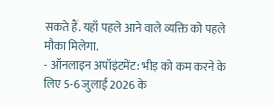सकते हैं. यहाँ पहले आने वाले व्यक्ति को पहले मौका मिलेगा.
- ऑनलाइन अपॉइंटमेंट: भीड़ को कम करने के लिए 5-6 जुलाई 2026 के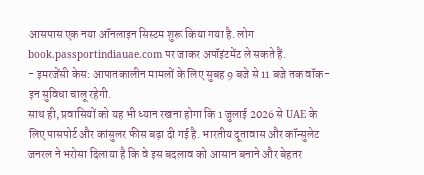आसपास एक नया ऑनलाइन सिस्टम शुरू किया गया है. लोग book.passportindiauae.com पर जाकर अपॉइंटमेंट ले सकते हैं.
- इमरजेंसी केस: आपातकालीन मामलों के लिए सुबह 9 बजे से 11 बजे तक वॉक-इन सुविधा चालू रहेगी.
साथ ही, प्रवासियों को यह भी ध्यान रखना होगा कि 1 जुलाई 2026 से UAE के लिए पासपोर्ट और कांसुलर फीस बढ़ा दी गई है. भारतीय दूतावास और कॉन्सुलेट जनरल ने भरोसा दिलाया है कि वे इस बदलाव को आसान बनाने और बेहतर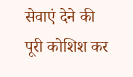सेवाएं देने की पूरी कोशिश कर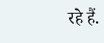रहे हैं.